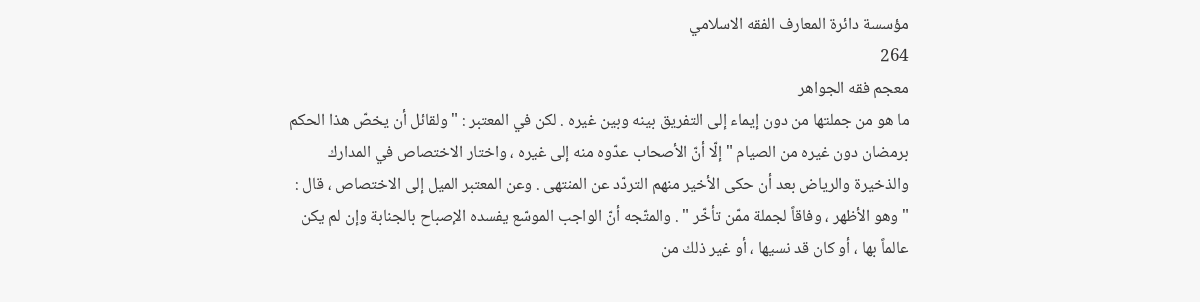مؤسسة دائرة المعارف الفقه الاسلامي
264
معجم فقه الجواهر
ما هو من جملتها من دون إيماء إلى التفريق بينه وبين غيره . لكن في المعتبر : " ولقائل أن يخصّ هذا الحكم برمضان دون غيره من الصيام " إلّا أنّ الأصحاب عدّوه منه إلى غيره ، واختار الاختصاص في المدارك والذخيرة والرياض بعد أن حكى الأخير منهم التردّد عن المنتهى . وعن المعتبر الميل إلى الاختصاص ، قال : " وهو الأظهر ، وفاقاً لجملة ممّن تأخّر " . والمتّجه أنّ الواجب الموسّع يفسده الإصباح بالجنابة وإن لم يكن عالماً بها ، أو كان قد نسيها ، أو غير ذلك من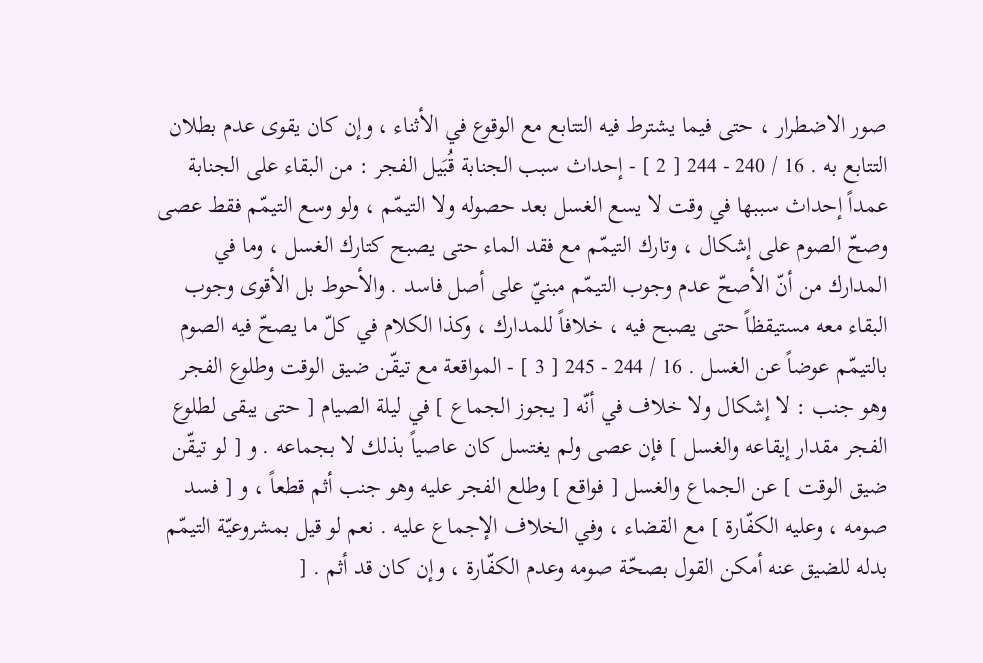صور الاضطرار ، حتى فيما يشترط فيه التتابع مع الوقوع في الأثناء ، وإن كان يقوى عدم بطلان التتابع به . 16 / 240 - 244 [ 2 ] - إحداث سبب الجنابة قُبَيل الفجر : من البقاء على الجنابة عمداً إحداث سببها في وقت لا يسع الغسل بعد حصوله ولا التيمّم ، ولو وسع التيمّم فقط عصى وصحّ الصوم على إشكال ، وتارك التيمّم مع فقد الماء حتى يصبح كتارك الغسل ، وما في المدارك من أنّ الأصحّ عدم وجوب التيمّم مبنيّ على أصل فاسد . والأحوط بل الأقوى وجوب البقاء معه مستيقظاً حتى يصبح فيه ، خلافاً للمدارك ، وكذا الكلام في كلّ ما يصحّ فيه الصوم بالتيمّم عوضاً عن الغسل . 16 / 244 - 245 [ 3 ] - المواقعة مع تيقّن ضيق الوقت وطلوع الفجر وهو جنب : لا إشكال ولا خلاف في أنّه [ يجوز الجماع ] في ليلة الصيام [ حتى يبقى لطلوع الفجر مقدار إيقاعه والغسل ] فإن عصى ولم يغتسل كان عاصياً بذلك لا بجماعه . و [ لو تيقّن ضيق الوقت ] عن الجماع والغسل [ فواقع ] وطلع الفجر عليه وهو جنب أثم قطعاً ، و [ فسد صومه ، وعليه الكفّارة ] مع القضاء ، وفي الخلاف الإجماع عليه . نعم لو قيل بمشروعيّة التيمّم بدله للضيق عنه أمكن القول بصحّة صومه وعدم الكفّارة ، وإن كان قد أثم . [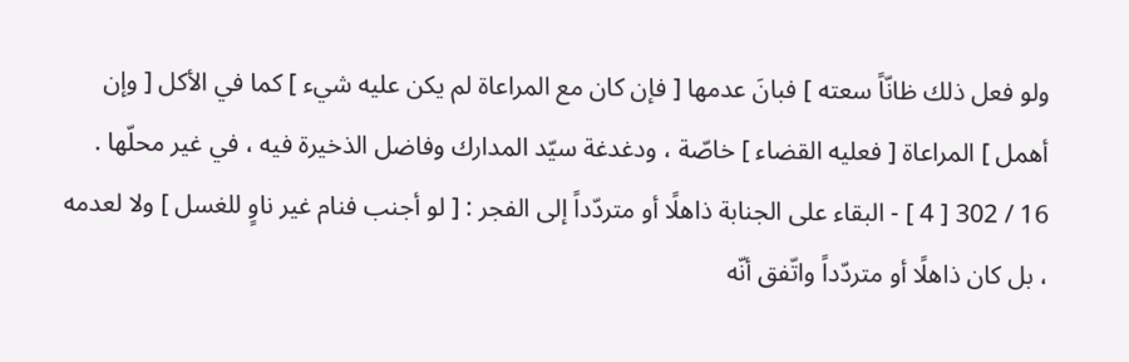ولو فعل ذلك ظانّاً سعته ] فبانَ عدمها [ فإن كان مع المراعاة لم يكن عليه شيء ] كما في الأكل [ وإن أهمل ] المراعاة [ فعليه القضاء ] خاصّة ، ودغدغة سيّد المدارك وفاضل الذخيرة فيه ، في غير محلّها . 16 / 302 [ 4 ] - البقاء على الجنابة ذاهلًا أو متردّداً إلى الفجر : [ لو أجنب فنام غير ناوٍ للغسل ] ولا لعدمه ، بل كان ذاهلًا أو متردّداً واتّفق أنّه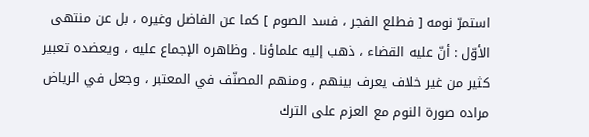استمرّ نومه [ فطلع الفجر ، فسد الصوم ] كما عن الفاضل وغيره ، بل عن منتهى الأوّل : أنّ عليه القضاء ، ذهب إليه علماؤنا . وظاهره الإجماع عليه ، ويعضده تعبير كثير من غير خلاف يعرف بينهم ، ومنهم المصنّف في المعتبر ، وجعل في الرياض مراده صورة النوم مع العزم على الترك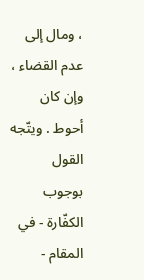، ومال إلى عدم القضاء ، وإن كان أحوط . ويتّجه القول بوجوب الكفّارة - في المقام -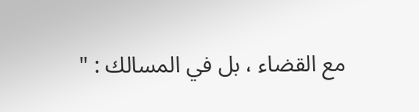مع القضاء ، بل في المسالك : "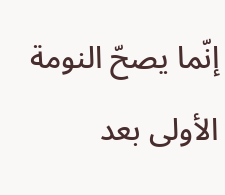إنّما يصحّ النومة الأولى بعد